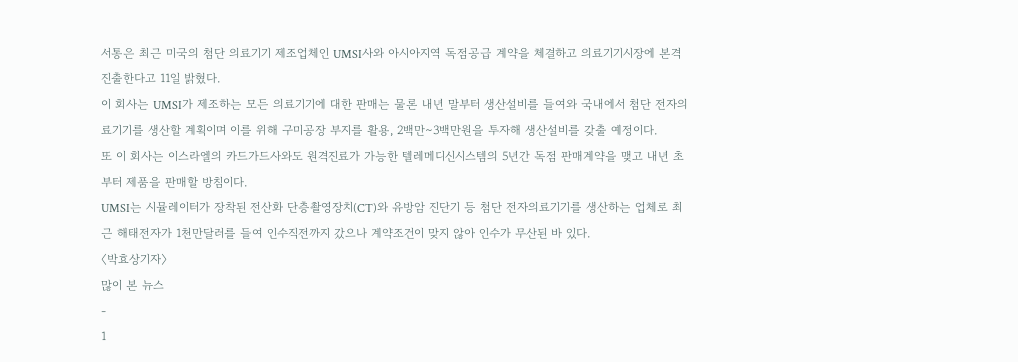서통은 최근 미국의 첨단 의료기기 제조업체인 UMSI사와 아시아지역 독점공급 계약을 체결하고 의료기기시장에 본격 진출한다고 11일 밝혔다.
이 회사는 UMSI가 제조하는 모든 의료기기에 대한 판매는 물론 내년 말부터 생산설비를 들여와 국내에서 첨단 전자의료기기를 생산할 계획이며 이를 위해 구미공장 부지를 활용, 2백만∼3백만원을 투자해 생산설비를 갖출 예정이다.
또 이 회사는 이스라엘의 카드가드사와도 원격진료가 가능한 텔레메디신시스템의 5년간 독점 판매계약을 맺고 내년 초부터 제품을 판매할 방침이다.
UMSI는 시뮬레이터가 장착된 전산화 단층촬영장치(CT)와 유방암 진단기 등 첨단 전자의료기기를 생산하는 업체로 최근 해태전자가 1천만달러를 들여 인수직전까지 갔으나 계약조건이 맞지 않아 인수가 무산된 바 있다.
〈박효상기자〉
많이 본 뉴스
-
1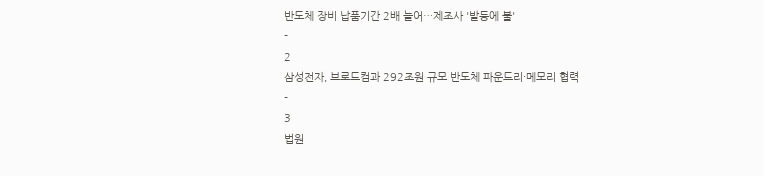반도체 장비 납품기간 2배 늘어…제조사 '발등에 불'
-
2
삼성전자, 브로드컴과 292조원 규모 반도체 파운드리·메모리 협력
-
3
법원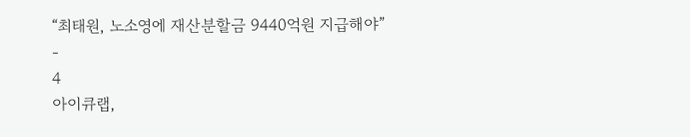“최태원, 노소영에 재산분할금 9440억원 지급해야”
-
4
아이큐랩,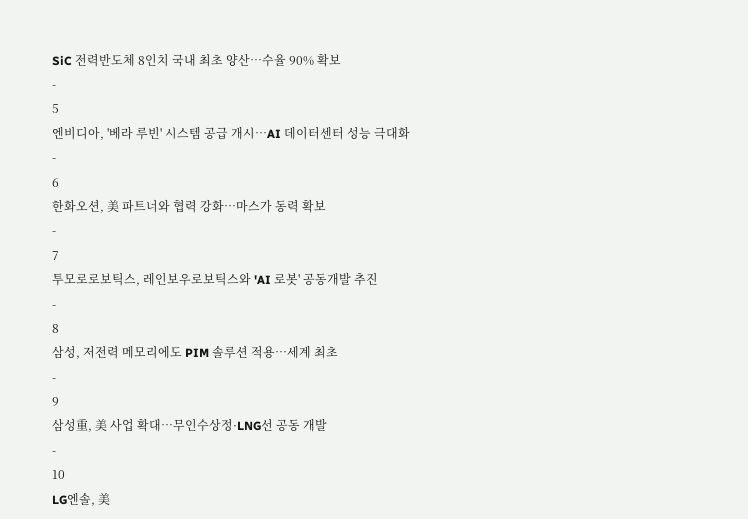SiC 전력반도체 8인치 국내 최초 양산…수율 90% 확보
-
5
엔비디아, '베라 루빈' 시스템 공급 개시…AI 데이터센터 성능 극대화
-
6
한화오션, 美 파트너와 협력 강화…마스가 동력 확보
-
7
투모로로보틱스, 레인보우로보틱스와 'AI 로봇' 공동개발 추진
-
8
삼성, 저전력 메모리에도 PIM 솔루션 적용…세계 최초
-
9
삼성重, 美 사업 확대…무인수상정·LNG선 공동 개발
-
10
LG엔솔, 美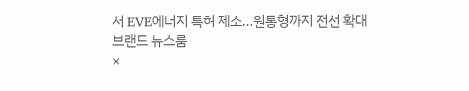서 EVE에너지 특허 제소…원통형까지 전선 확대
브랜드 뉴스룸
×